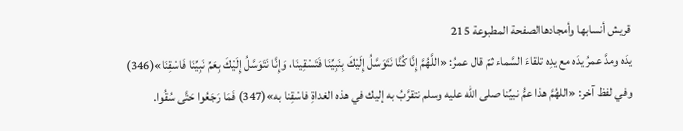قريش أنسابها وأمجادهاالصفحة المطبوعة 215
يدَه ومدَّ عمرُ يدَه مع يدِه تلقاءَ السَّماء ثمّ قال عمرُ: «اللَّهُمَّ إِنَّا كُنَّا نَتَوَسَّلُ إِلَيْكَ بِنَبِيِّنَا فَتَسْقِينَا، وَإِنَّا نَتَوَسَّلُ إِلَيْكَ بِعَمِّ نَبِيِّنَا فَاسْقِنَا»(346) وفي لفظ آخر: «اللهُمَّ هذا عمُّ نبيِّنا صلى الله عليه وسلم نتقرَّبُ به إليك في هذه الغداةِ فاسْقِنا به»(347) فَمَا رَجَعُوا حَتَّى سُقُوا.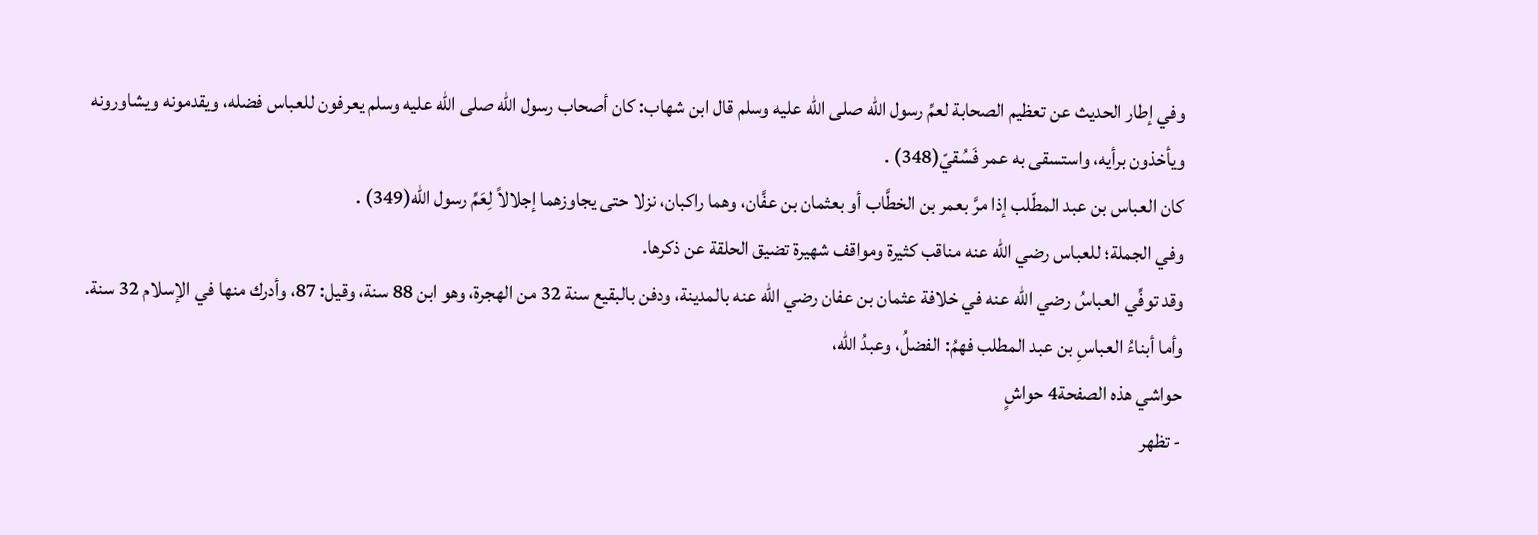وفي إطار الحديث عن تعظيم الصحابة لعمِّ رسول الله صلى الله عليه وسلم قال ابن شهاب: كان أصحاب رسول الله صلى الله عليه وسلم يعرفون للعباس فضله، ويقدمونه ويشاورونه ويأخذون برأيه، واستسقى به عمر فَسُقيّ(348) .
كان العباس بن عبد المطّلب إذا مرَّ بعمر بن الخطَّاب أو بعثمان بن عفَّان، وهما راكبان، نزلا حتى يجاوزهما إجلالاً لِعَمِّ رسول الله(349) .
وفي الجملة؛ للعباس رضي الله عنه مناقب كثيرة ومواقف شهيرة تضيق الحلقة عن ذكرها.
وقد توفِّي العباسُ رضي الله عنه في خلافة عثمان بن عفان رضي الله عنه بالمدينة، ودفن بالبقيع سنة 32 من الهجرة، وهو ابن 88 سنة، وقيل: 87، وأدرك منها في الإسلام 32 سنة.
وأما أبناءُ العباسِ بن عبد المطلب فهمُ: الفضلُ، وعبدُ الله،
حواشي هذه الصفحة4 حواشٍ
- تظهر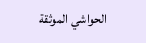الحواشي الموثقة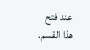عند فتح هذا القسم.